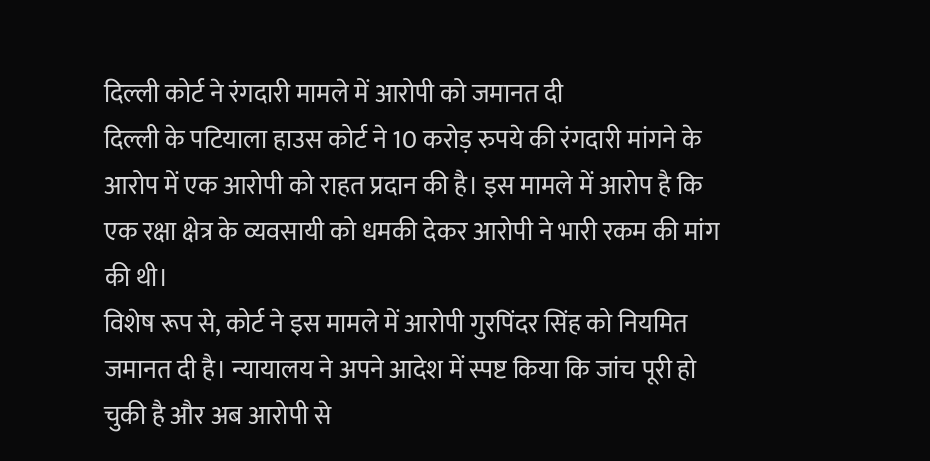दिल्ली कोर्ट ने रंगदारी मामले में आरोपी को जमानत दी
दिल्ली के पटियाला हाउस कोर्ट ने 10 करोड़ रुपये की रंगदारी मांगने के आरोप में एक आरोपी को राहत प्रदान की है। इस मामले में आरोप है कि एक रक्षा क्षेत्र के व्यवसायी को धमकी देकर आरोपी ने भारी रकम की मांग की थी।
विशेष रूप से, कोर्ट ने इस मामले में आरोपी गुरपिंदर सिंह को नियमित जमानत दी है। न्यायालय ने अपने आदेश में स्पष्ट किया कि जांच पूरी हो चुकी है और अब आरोपी से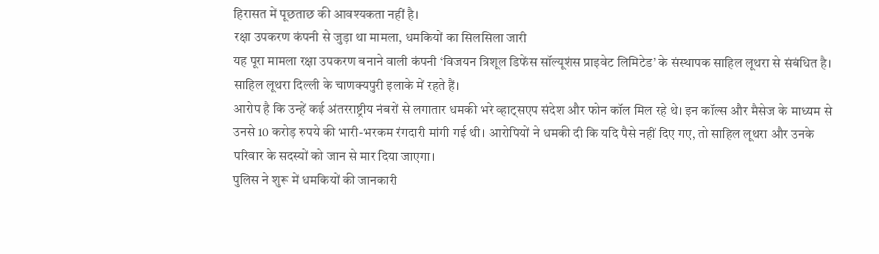हिरासत में पूछताछ की आवश्यकता नहीं है।
रक्षा उपकरण कंपनी से जुड़ा था मामला, धमकियों का सिलसिला जारी
यह पूरा मामला रक्षा उपकरण बनाने वाली कंपनी ‘विजयन त्रिशूल डिफेंस सॉल्यूशंस प्राइवेट लिमिटेड’ के संस्थापक साहिल लूथरा से संबंधित है। साहिल लूथरा दिल्ली के चाणक्यपुरी इलाके में रहते हैं।
आरोप है कि उन्हें कई अंतरराष्ट्रीय नंबरों से लगातार धमकी भरे व्हाट्सएप संदेश और फोन कॉल मिल रहे थे। इन कॉल्स और मैसेज के माध्यम से उनसे 10 करोड़ रुपये की भारी-भरकम रंगदारी मांगी गई थी। आरोपियों ने धमकी दी कि यदि पैसे नहीं दिए गए, तो साहिल लूथरा और उनके परिवार के सदस्यों को जान से मार दिया जाएगा।
पुलिस ने शुरू में धमकियों की जानकारी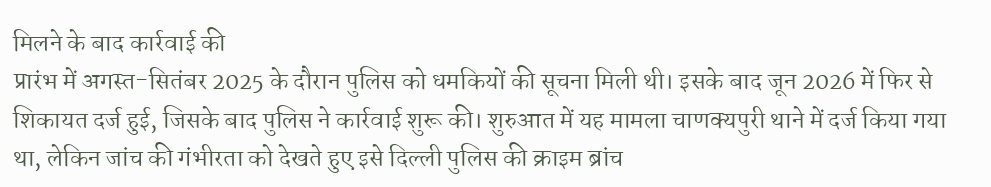मिलने के बाद कार्रवाई की
प्रारंभ में अगस्त-सितंबर 2025 के दौरान पुलिस को धमकियों की सूचना मिली थी। इसके बाद जून 2026 में फिर से शिकायत दर्ज हुई, जिसके बाद पुलिस ने कार्रवाई शुरू की। शुरुआत में यह मामला चाणक्यपुरी थाने में दर्ज किया गया था, लेकिन जांच की गंभीरता को देखते हुए इसे दिल्ली पुलिस की क्राइम ब्रांच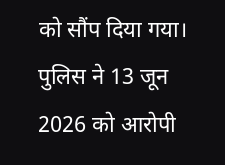को सौंप दिया गया।
पुलिस ने 13 जून 2026 को आरोपी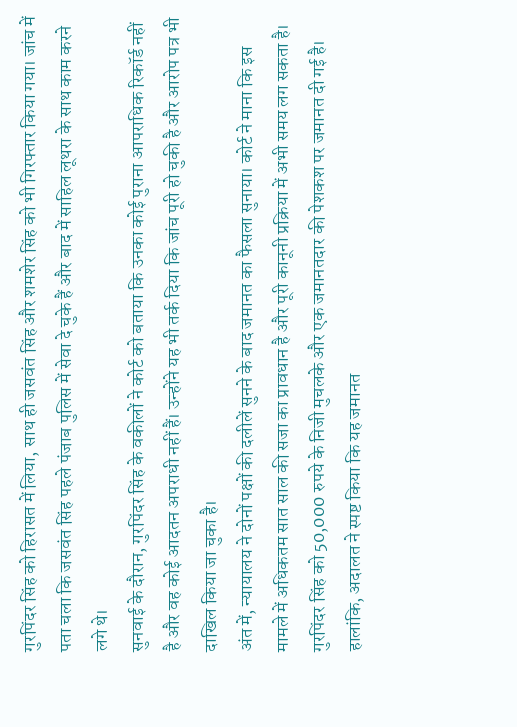गुरपिंदर सिंह को हिरासत में लिया, साथ ही जसवंत सिंह और शमशेर सिंह को भी गिरफ्तार किया गया। जांच में पता चला कि जसवंत सिंह पहले पंजाब पुलिस में सेवा दे चुके हैं और बाद में साहिल लूथरा के साथ काम करने लगे थे।
सुनवाई के दौरान, गुरपिंदर सिंह के वकीलों ने कोर्ट को बताया कि उनका कोई पुराना आपराधिक रिकॉर्ड नहीं है और वह कोई आदतन अपराधी नहीं हैं। उन्होंने यह भी तर्क दिया कि जांच पूरी हो चुकी है और आरोप पत्र भी दाखिल किया जा चुका है।
अंत में, न्यायालय ने दोनों पक्षों की दलीलें सुनने के बाद जमानत का फैसला सुनाया। कोर्ट ने माना कि इस मामले में अधिकतम सात साल की सजा का प्रावधान है और पूरी कानूनी प्रक्रिया में अभी समय लग सकता है।
गुरपिंदर सिंह को 50,000 रुपये के निजी मुचलके और एक जमानतदार की पेशकश पर जमानत दी गई है। हालांकि, अदालत ने स्पष्ट किया कि यह जमानत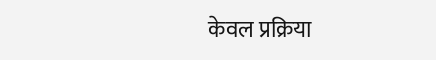केवल प्रक्रिया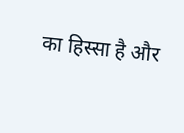का हिस्सा है और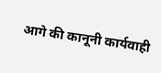आगे की कानूनी कार्यवाही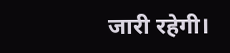जारी रहेगी।